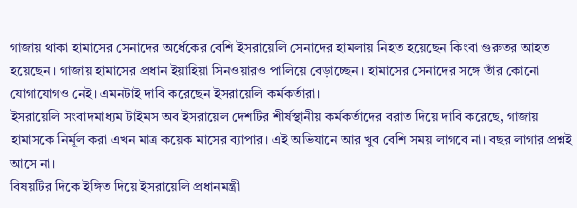গাজায় থাকা হামাসের সেনাদের অর্ধেকের বেশি ইসরায়েলি সেনাদের হামলায় নিহত হয়েছেন কিংবা গুরুতর আহত হয়েছেন। গাজায় হামাসের প্রধান ইয়াহিয়া সিনওয়ারও পালিয়ে বেড়াচ্ছেন। হামাসের সেনাদের সঙ্গে তাঁর কোনো যোগাযোগও নেই। এমনটাই দাবি করেছেন ইসরায়েলি কর্মকর্তারা।
ইসরায়েলি সংবাদমাধ্যম টাইমস অব ইসরায়েল দেশটির শীর্ষস্থানীয় কর্মকর্তাদের বরাত দিয়ে দাবি করেছে, গাজায় হামাসকে নির্মূল করা এখন মাত্র কয়েক মাসের ব্যাপার। এই অভিযানে আর খুব বেশি সময় লাগবে না। বছর লাগার প্রশ্নই আসে না।
বিষয়টির দিকে ইঙ্গিত দিয়ে ইসরায়েলি প্রধানমন্ত্রী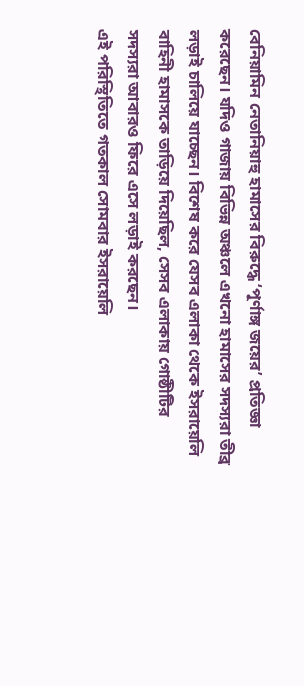বেনিয়ামিন নেতানিয়াহু হামাসের বিরুদ্ধে ‘পূর্ণাঙ্গ জয়ের’ প্রতিজ্ঞা করেছেন। যদিও গাজায় বিভিন্ন অঞ্চলে এখনো হামাসের সদস্যরা তীব্র লড়াই চালিয়ে যাচ্ছেন। বিশেষ করে যেসব এলাকা থেকে ইসরায়েলি বাহিনী হামাসকে তাড়িয়ে দিয়েছিল, সেসব এলাকায় গোষ্ঠীটির সদস্যরা আবারও ফিরে এসে লড়াই করছেন।
এই পরিস্থিতিতে গতকাল সোমবার ইসরায়েলি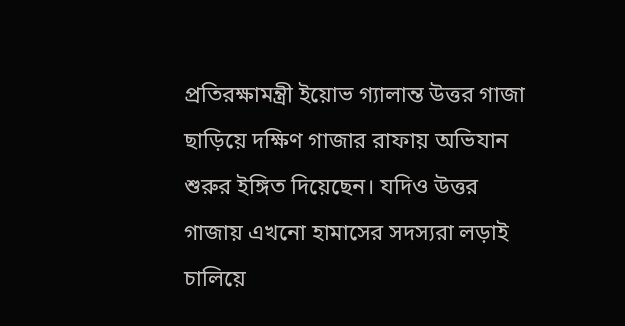প্রতিরক্ষামন্ত্রী ইয়োভ গ্যালান্ত উত্তর গাজা ছাড়িয়ে দক্ষিণ গাজার রাফায় অভিযান শুরুর ইঙ্গিত দিয়েছেন। যদিও উত্তর গাজায় এখনো হামাসের সদস্যরা লড়াই চালিয়ে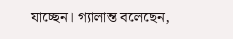যাচ্ছেন। গ্যালান্ত বলেছেন,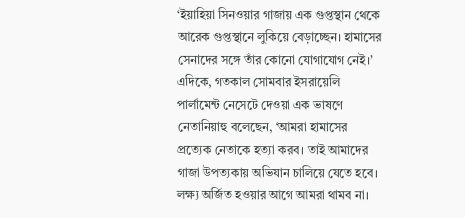‘ইয়াহিয়া সিনওয়ার গাজায় এক গুপ্তস্থান থেকে আরেক গুপ্তস্থানে লুকিয়ে বেড়াচ্ছেন। হামাসের সেনাদের সঙ্গে তাঁর কোনো যোগাযোগ নেই।’
এদিকে, গতকাল সোমবার ইসরায়েলি পার্লামেন্ট নেসেটে দেওয়া এক ভাষণে নেতানিয়াহু বলেছেন, ‘আমরা হামাসের প্রত্যেক নেতাকে হত্যা করব। তাই আমাদের গাজা উপত্যকায় অভিযান চালিয়ে যেতে হবে। লক্ষ্য অর্জিত হওয়ার আগে আমরা থামব না।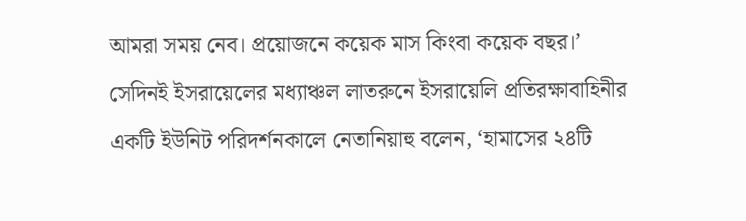আমরা সময় নেব। প্রয়োজনে কয়েক মাস কিংবা কয়েক বছর।’
সেদিনই ইসরায়েলের মধ্যাঞ্চল লাতরুনে ইসরায়েলি প্রতিরক্ষাবাহিনীর একটি ইউনিট পরিদর্শনকালে নেতানিয়াহু বলেন, ‘হামাসের ২৪টি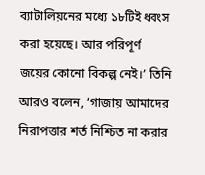ব্যাটালিয়নের মধ্যে ১৮টিই ধ্বংস করা হয়েছে। আর পরিপূর্ণ জয়ের কোনো বিকল্প নেই।’ তিনি আরও বলেন, ‘গাজায় আমাদের নিরাপত্তার শর্ত নিশ্চিত না করার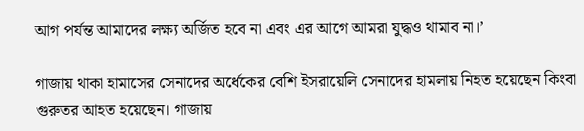আগ পর্যন্ত আমাদের লক্ষ্য অর্জিত হবে না এবং এর আগে আমরা যুদ্ধও থামাব না।’

গাজায় থাকা হামাসের সেনাদের অর্ধেকের বেশি ইসরায়েলি সেনাদের হামলায় নিহত হয়েছেন কিংবা গুরুতর আহত হয়েছেন। গাজায়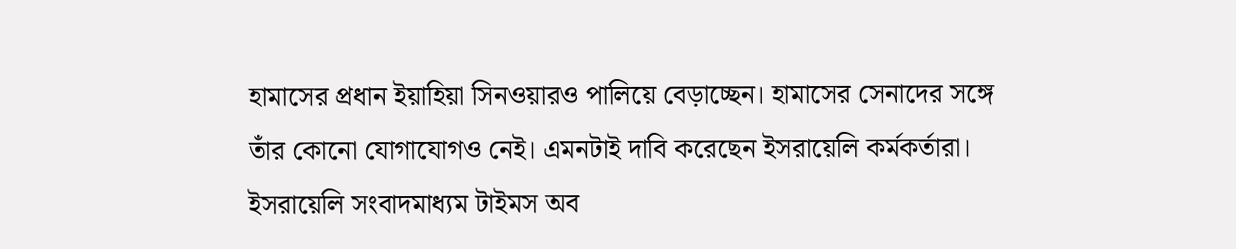হামাসের প্রধান ইয়াহিয়া সিনওয়ারও পালিয়ে বেড়াচ্ছেন। হামাসের সেনাদের সঙ্গে তাঁর কোনো যোগাযোগও নেই। এমনটাই দাবি করেছেন ইসরায়েলি কর্মকর্তারা।
ইসরায়েলি সংবাদমাধ্যম টাইমস অব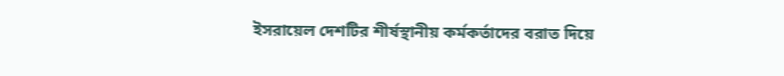ইসরায়েল দেশটির শীর্ষস্থানীয় কর্মকর্তাদের বরাত দিয়ে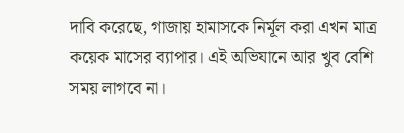দাবি করেছে, গাজায় হামাসকে নির্মূল করা এখন মাত্র কয়েক মাসের ব্যাপার। এই অভিযানে আর খুব বেশি সময় লাগবে না।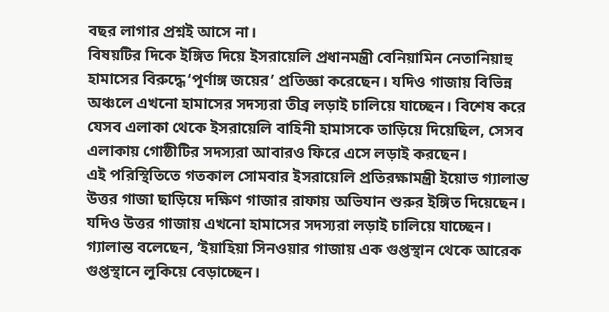বছর লাগার প্রশ্নই আসে না।
বিষয়টির দিকে ইঙ্গিত দিয়ে ইসরায়েলি প্রধানমন্ত্রী বেনিয়ামিন নেতানিয়াহু হামাসের বিরুদ্ধে ‘পূর্ণাঙ্গ জয়ের’ প্রতিজ্ঞা করেছেন। যদিও গাজায় বিভিন্ন অঞ্চলে এখনো হামাসের সদস্যরা তীব্র লড়াই চালিয়ে যাচ্ছেন। বিশেষ করে যেসব এলাকা থেকে ইসরায়েলি বাহিনী হামাসকে তাড়িয়ে দিয়েছিল, সেসব এলাকায় গোষ্ঠীটির সদস্যরা আবারও ফিরে এসে লড়াই করছেন।
এই পরিস্থিতিতে গতকাল সোমবার ইসরায়েলি প্রতিরক্ষামন্ত্রী ইয়োভ গ্যালান্ত উত্তর গাজা ছাড়িয়ে দক্ষিণ গাজার রাফায় অভিযান শুরুর ইঙ্গিত দিয়েছেন। যদিও উত্তর গাজায় এখনো হামাসের সদস্যরা লড়াই চালিয়ে যাচ্ছেন। গ্যালান্ত বলেছেন, ‘ইয়াহিয়া সিনওয়ার গাজায় এক গুপ্তস্থান থেকে আরেক গুপ্তস্থানে লুকিয়ে বেড়াচ্ছেন।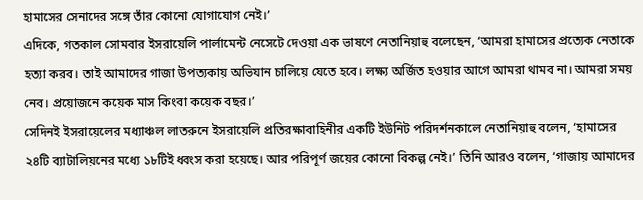হামাসের সেনাদের সঙ্গে তাঁর কোনো যোগাযোগ নেই।’
এদিকে, গতকাল সোমবার ইসরায়েলি পার্লামেন্ট নেসেটে দেওয়া এক ভাষণে নেতানিয়াহু বলেছেন, ‘আমরা হামাসের প্রত্যেক নেতাকে হত্যা করব। তাই আমাদের গাজা উপত্যকায় অভিযান চালিয়ে যেতে হবে। লক্ষ্য অর্জিত হওয়ার আগে আমরা থামব না। আমরা সময় নেব। প্রয়োজনে কয়েক মাস কিংবা কয়েক বছর।’
সেদিনই ইসরায়েলের মধ্যাঞ্চল লাতরুনে ইসরায়েলি প্রতিরক্ষাবাহিনীর একটি ইউনিট পরিদর্শনকালে নেতানিয়াহু বলেন, ‘হামাসের ২৪টি ব্যাটালিয়নের মধ্যে ১৮টিই ধ্বংস করা হয়েছে। আর পরিপূর্ণ জয়ের কোনো বিকল্প নেই।’ তিনি আরও বলেন, ‘গাজায় আমাদের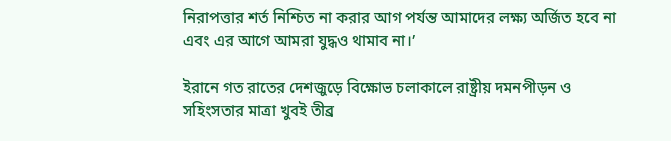নিরাপত্তার শর্ত নিশ্চিত না করার আগ পর্যন্ত আমাদের লক্ষ্য অর্জিত হবে না এবং এর আগে আমরা যুদ্ধও থামাব না।’

ইরানে গত রাতের দেশজুড়ে বিক্ষোভ চলাকালে রাষ্ট্রীয় দমনপীড়ন ও সহিংসতার মাত্রা খুবই তীব্র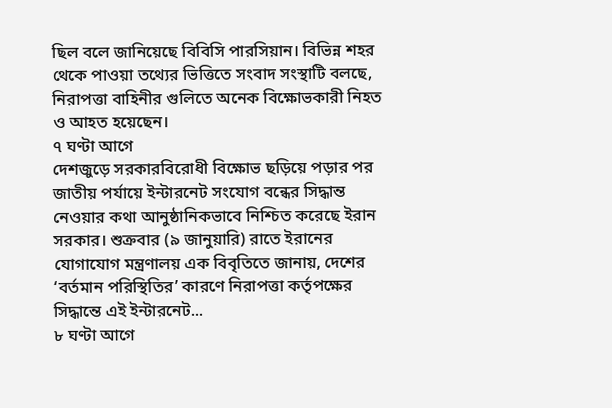ছিল বলে জানিয়েছে বিবিসি পারসিয়ান। বিভিন্ন শহর থেকে পাওয়া তথ্যের ভিত্তিতে সংবাদ সংস্থাটি বলছে, নিরাপত্তা বাহিনীর গুলিতে অনেক বিক্ষোভকারী নিহত ও আহত হয়েছেন।
৭ ঘণ্টা আগে
দেশজুড়ে সরকারবিরোধী বিক্ষোভ ছড়িয়ে পড়ার পর জাতীয় পর্যায়ে ইন্টারনেট সংযোগ বন্ধের সিদ্ধান্ত নেওয়ার কথা আনুষ্ঠানিকভাবে নিশ্চিত করেছে ইরান সরকার। শুক্রবার (৯ জানুয়ারি) রাতে ইরানের যোগাযোগ মন্ত্রণালয় এক বিবৃতিতে জানায়, দেশের ‘বর্তমান পরিস্থিতির’ কারণে নিরাপত্তা কর্তৃপক্ষের সিদ্ধান্তে এই ইন্টারনেট...
৮ ঘণ্টা আগে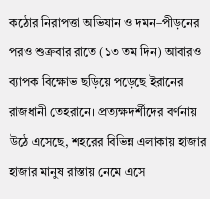কঠোর নিরাপত্তা অভিযান ও দমন–পীড়নের পরও শুক্রবার রাতে (১৩ তম দিন) আবারও ব্যাপক বিক্ষোভ ছড়িয়ে পড়েছে ইরানের রাজধানী তেহরানে। প্রত্যক্ষদর্শীদের বর্ণনায় উঠে এসেছে, শহরের বিভিন্ন এলাকায় হাজার হাজার মানুষ রাস্তায় নেমে এসে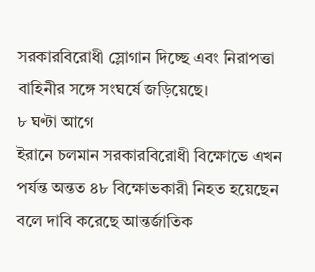সরকারবিরোধী স্লোগান দিচ্ছে এবং নিরাপত্তা বাহিনীর সঙ্গে সংঘর্ষে জড়িয়েছে।
৮ ঘণ্টা আগে
ইরানে চলমান সরকারবিরোধী বিক্ষোভে এখন পর্যন্ত অন্তত ৪৮ বিক্ষোভকারী নিহত হয়েছেন বলে দাবি করেছে আন্তর্জাতিক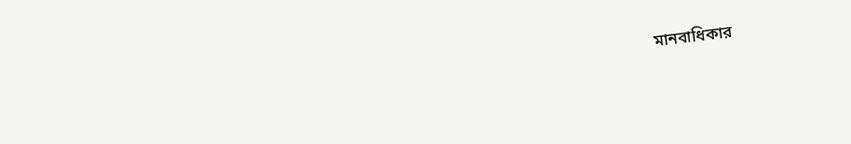মানবাধিকার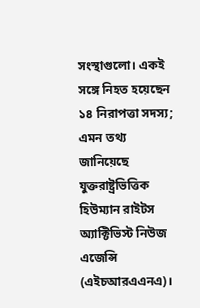সংস্থাগুলো। একই সঙ্গে নিহত হয়েছেন ১৪ নিরাপত্তা সদস্য; এমন তথ্য জানিয়েছে যুক্তরাষ্ট্রভিত্তিক হিউম্যান রাইটস অ্যাক্টিভিস্ট নিউজ এজেন্সি (এইচআরএএনএ)।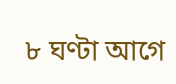৮ ঘণ্টা আগে